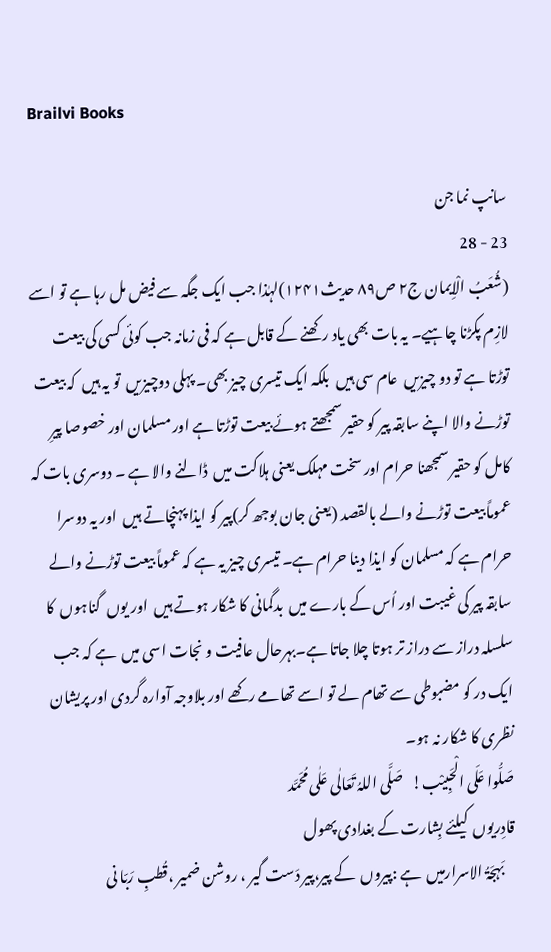Brailvi Books

سانپ نما جن
23 - 28
(شُعَبُ الْاِیمان ج۲ ص۸۹ حدیث۱۲۴۱)لہٰذا جب ایک جگہ سے فیض مل رہا ہے تو اسے لازِم پکڑنا چاہیے۔ یہ بات بھی یاد رکھنے کے قابل ہے کہ فی زمانہ جب کوئی کسی کی بیعت توڑتا ہے تو دو چیزیں  عام سی ہیں  بلکہ ایک تیسری چیز بھی۔ پہلی دوچیزیں  تو یہ ہیں  کہ بیعت توڑنے والا اپنے سابقہ پیر کو حقیر سمجھتے ہوئے بیعت توڑتا ہے اور مسلمان اور خصوصا پیرِ کامل کو حقیر سمجھنا حرام اور سخت مہلک یعنی ہلاکت میں  ڈالنے والا ہے ۔ دوسری بات کہ عموماً بیعت توڑنے والے بالقصد (یعنی جان بوجھ کر)پیر کو ایذا پہنچاتے ہیں  اور یہ دوسرا حرام ہے کہ مسلمان کو ایذا دینا حرام ہے۔ تیسری چیز یہ ہے کہ عموماً بیعت توڑنے والے سابقہ پیر کی غیبت اور اُس کے بارے میں  بدگمانی کا شکار ہوتے ہیں  اور یوں  گناہوں  کا سلسلہ دراز سے دراز تر ہوتا چلا جاتا ہے۔بہرحال عافیت و نجات اسی میں  ہے کہ جب ایک در کو مضبوطی سے تھام لے تو اسے تھامے رکھے اور بلاوجہ آوارہ گردی اور پریشان نظری کا شکار نہ ہو۔
صَلُّوا عَلَی الْحَبِیْب!   صَلَّی اللہُ تَعَالٰی عَلٰی مُحَمَّد
قادِریوں  کیلئے بِشارت کے بغدادی پھول
    بَہجَۃُ الاسرارمیں  ہے :پیروں  کے پیر،پیر دَست گیر ، روشن ضمیر ،قُطبِ رَبّا نی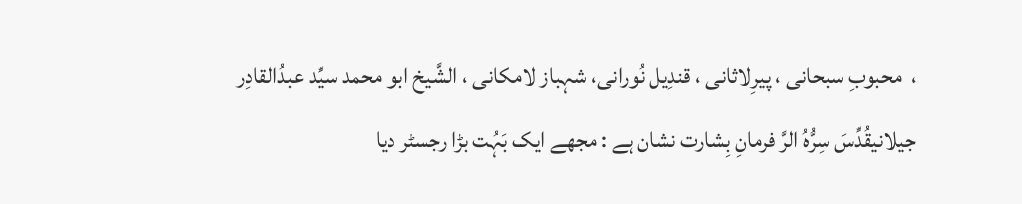،  محبوبِ سبحانی ، پیرِلاثانی ، قندِیل نُورانی، شہباز لامکانی ، الشَّیخ ابو محمد سیِّد عبدُالقادِر جیلانیقُدِّسَ سِرُّہُ الرَّ فرمانِ بِشارت نشان ہے : مجھے ایک بَہُت بڑا رجسٹر دیا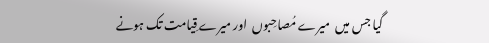گیا جس میں  میرے مُصاحِبوں  اور میرے قِیامت تک ہونے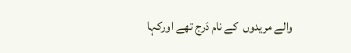والے مریدوں  کے نام دَرج تھے اورکہا